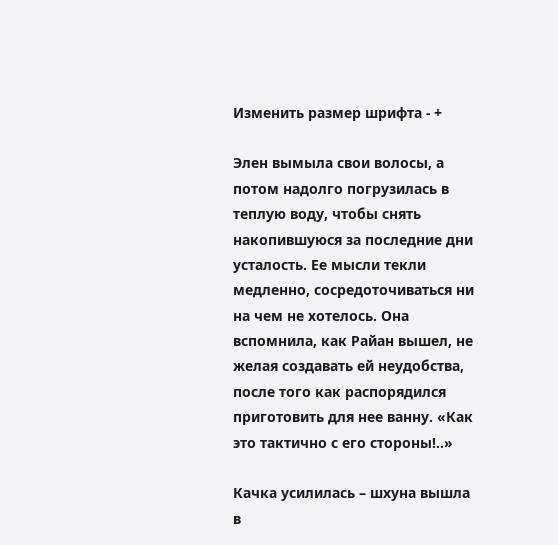Изменить размер шрифта - +

Элен вымыла свои волосы, а потом надолго погрузилась в теплую воду, чтобы снять накопившуюся за последние дни усталость. Ее мысли текли медленно, сосредоточиваться ни на чем не хотелось. Она вспомнила, как Райан вышел, не желая создавать ей неудобства, после того как распорядился приготовить для нее ванну. «Как это тактично с его стороны!..»

Качка усилилась – шхуна вышла в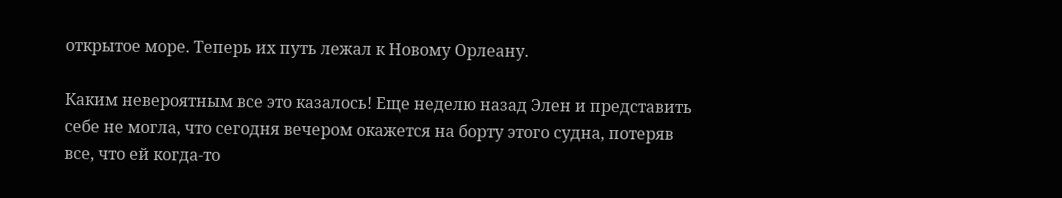открытое море. Теперь их путь лежал к Новому Орлеану.

Каким невероятным все это казалось! Еще неделю назад Элен и представить себе не могла, что сегодня вечером окажется на борту этого судна, потеряв все, что ей когда-то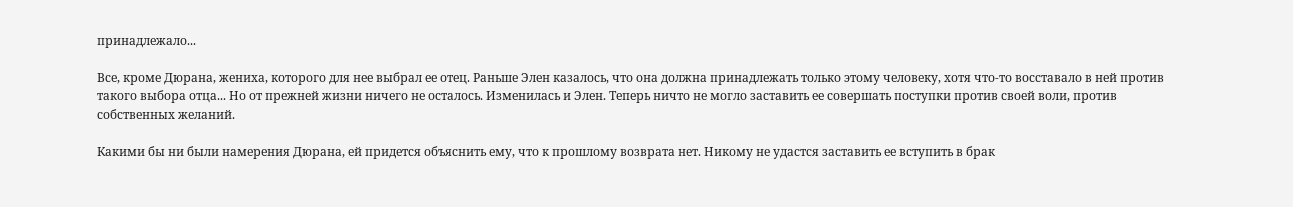принадлежало...

Все, кроме Дюрана, жениха, которого для нее выбрал ее отец. Раньше Элен казалось, что она должна принадлежать только этому человеку, хотя что-то восставало в ней против такого выбора отца... Но от прежней жизни ничего не осталось. Изменилась и Элен. Теперь ничто не могло заставить ее совершать поступки против своей воли, против собственных желаний.

Какими бы ни были намерения Дюрана, ей придется объяснить ему, что к прошлому возврата нет. Никому не удастся заставить ее вступить в брак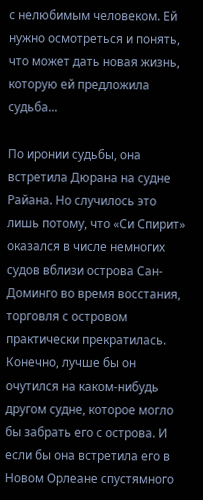с нелюбимым человеком. Ей нужно осмотреться и понять, что может дать новая жизнь, которую ей предложила судьба...

По иронии судьбы, она встретила Дюрана на судне Райана. Но случилось это лишь потому, что «Си Спирит» оказался в числе немногих судов вблизи острова Сан-Доминго во время восстания, торговля с островом практически прекратилась. Конечно, лучше бы он очутился на каком-нибудь другом судне, которое могло бы забрать его с острова. И если бы она встретила его в Новом Орлеане спустямного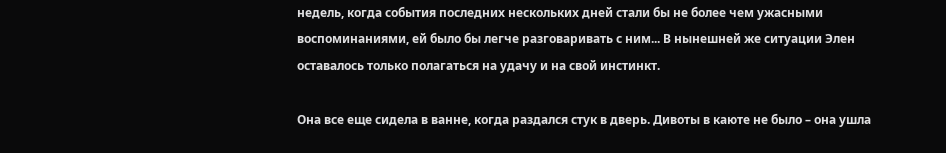недель, когда события последних нескольких дней стали бы не более чем ужасными воспоминаниями, ей было бы легче разговаривать с ним... В нынешней же ситуации Элен оставалось только полагаться на удачу и на свой инстинкт.

Она все еще сидела в ванне, когда раздался стук в дверь. Дивоты в каюте не было – она ушла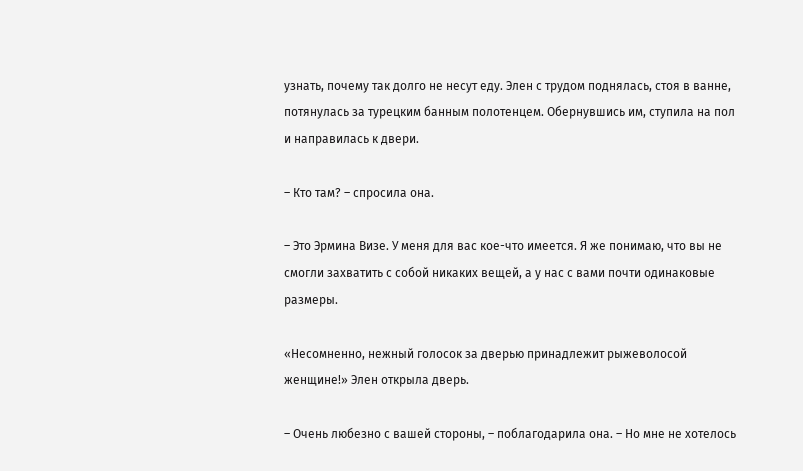узнать, почему так долго не несут еду. Элен с трудом поднялась, стоя в ванне, потянулась за турецким банным полотенцем. Обернувшись им, ступила на пол и направилась к двери.

– Кто там? – спросила она.

– Это Эрмина Визе. У меня для вас кое-что имеется. Я же понимаю, что вы не смогли захватить с собой никаких вещей, а у нас с вами почти одинаковые размеры.

«Несомненно, нежный голосок за дверью принадлежит рыжеволосой женщине!» Элен открыла дверь.

– Очень любезно с вашей стороны, – поблагодарила она. – Но мне не хотелось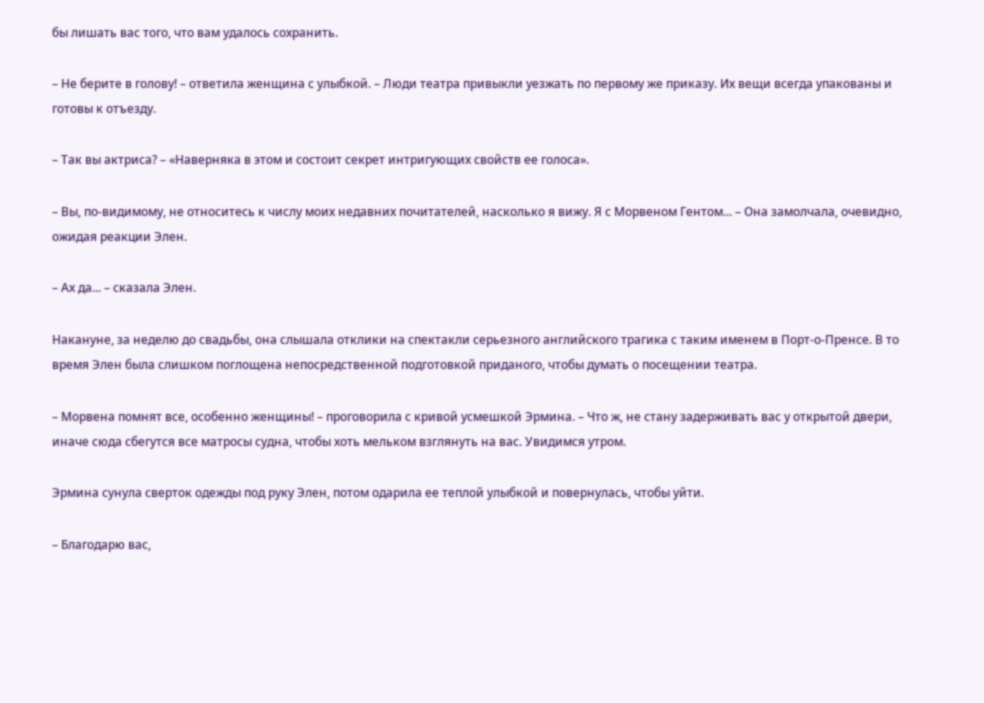бы лишать вас того, что вам удалось сохранить.

– Не берите в голову! – ответила женщина с улыбкой. – Люди театра привыкли уезжать по первому же приказу. Их вещи всегда упакованы и готовы к отъезду.

– Так вы актриса? – «Наверняка в этом и состоит секрет интригующих свойств ее голоса».

– Вы, по-видимому, не относитесь к числу моих недавних почитателей, насколько я вижу. Я с Морвеном Гентом... – Она замолчала, очевидно, ожидая реакции Элен.

– Ах да... – сказала Элен.

Накануне, за неделю до свадьбы, она слышала отклики на спектакли серьезного английского трагика с таким именем в Порт-о-Пренсе. В то время Элен была слишком поглощена непосредственной подготовкой приданого, чтобы думать о посещении театра.

– Морвена помнят все, особенно женщины! – проговорила с кривой усмешкой Эрмина. – Что ж, не стану задерживать вас у открытой двери, иначе сюда сбегутся все матросы судна, чтобы хоть мельком взглянуть на вас. Увидимся утром.

Эрмина сунула сверток одежды под руку Элен, потом одарила ее теплой улыбкой и повернулась, чтобы уйти.

– Благодарю вас,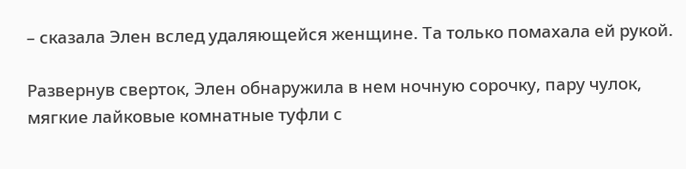– сказала Элен вслед удаляющейся женщине. Та только помахала ей рукой.

Развернув сверток, Элен обнаружила в нем ночную сорочку, пару чулок, мягкие лайковые комнатные туфли с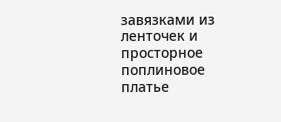завязками из ленточек и просторное поплиновое платье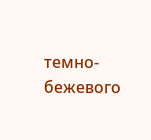темно-бежевого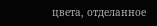цвета, отделанное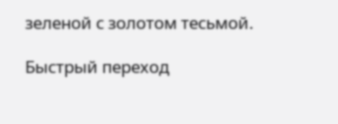зеленой с золотом тесьмой.

Быстрый переход